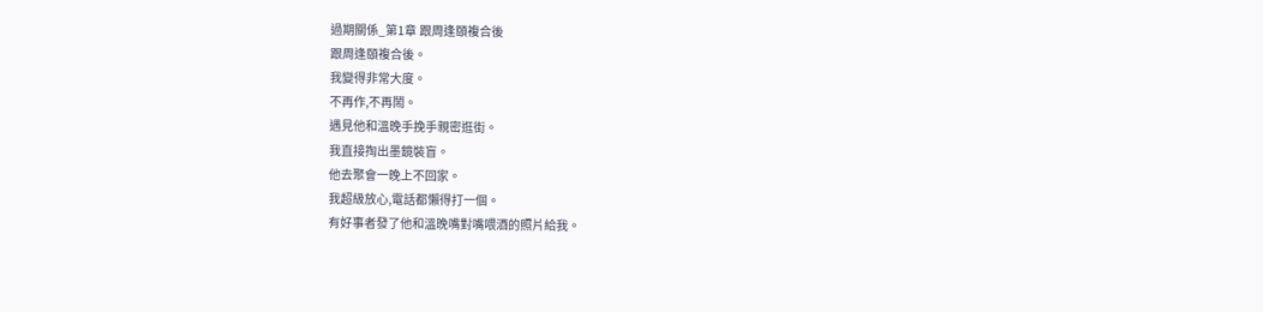過期關係_第1章 跟周逢頤複合後
跟周逢頤複合後。
我變得非常大度。
不再作,不再鬧。
遇見他和溫晚手挽手親密逛街。
我直接掏出墨鏡裝盲。
他去聚會一晚上不回家。
我超級放心,電話都懶得打一個。
有好事者發了他和溫晚嘴對嘴喂酒的照片給我。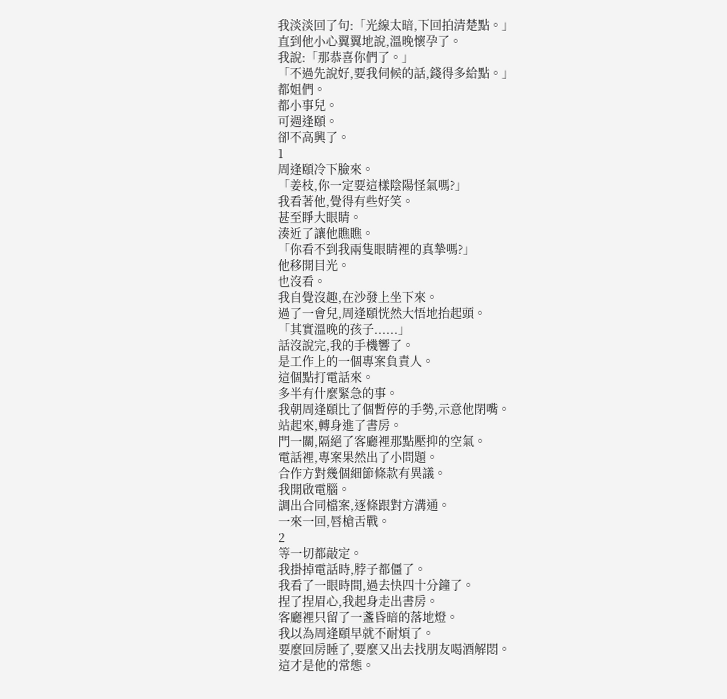我淡淡回了句:「光線太暗,下回拍清楚點。」
直到他小心翼翼地說,溫晚懷孕了。
我說:「那恭喜你們了。」
「不過先說好,要我伺候的話,錢得多給點。」
都姐們。
都小事兒。
可週逢頤。
卻不高興了。
1
周逢頤冷下臉來。
「姜枝,你一定要這樣陰陽怪氣嗎?」
我看著他,覺得有些好笑。
甚至睜大眼睛。
湊近了讓他瞧瞧。
「你看不到我兩隻眼睛裡的真摯嗎?」
他移開目光。
也沒看。
我自覺沒趣,在沙發上坐下來。
過了一會兒,周逢頤恍然大悟地抬起頭。
「其實溫晚的孩子......」
話沒說完,我的手機響了。
是工作上的一個專案負責人。
這個點打電話來。
多半有什麼緊急的事。
我朝周逢頤比了個暫停的手勢,示意他閉嘴。
站起來,轉身進了書房。
門一關,隔絕了客廳裡那點壓抑的空氣。
電話裡,專案果然出了小問題。
合作方對幾個細節條款有異議。
我開啟電腦。
調出合同檔案,逐條跟對方溝通。
一來一回,唇槍舌戰。
2
等一切都敲定。
我掛掉電話時,脖子都僵了。
我看了一眼時間,過去快四十分鐘了。
捏了捏眉心,我起身走出書房。
客廳裡只留了一盞昏暗的落地燈。
我以為周逢頤早就不耐煩了。
要麼回房睡了,要麼又出去找朋友喝酒解悶。
這才是他的常態。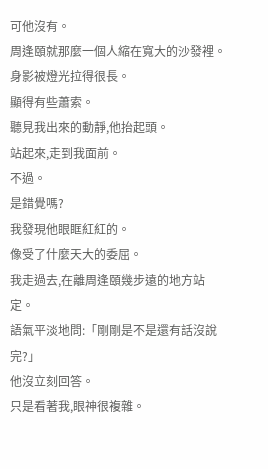可他沒有。
周逢頤就那麼一個人縮在寬大的沙發裡。
身影被燈光拉得很長。
顯得有些蕭索。
聽見我出來的動靜,他抬起頭。
站起來,走到我面前。
不過。
是錯覺嗎?
我發現他眼眶紅紅的。
像受了什麼天大的委屈。
我走過去,在離周逢頤幾步遠的地方站定。
語氣平淡地問:「剛剛是不是還有話沒說完?」
他沒立刻回答。
只是看著我,眼神很複雜。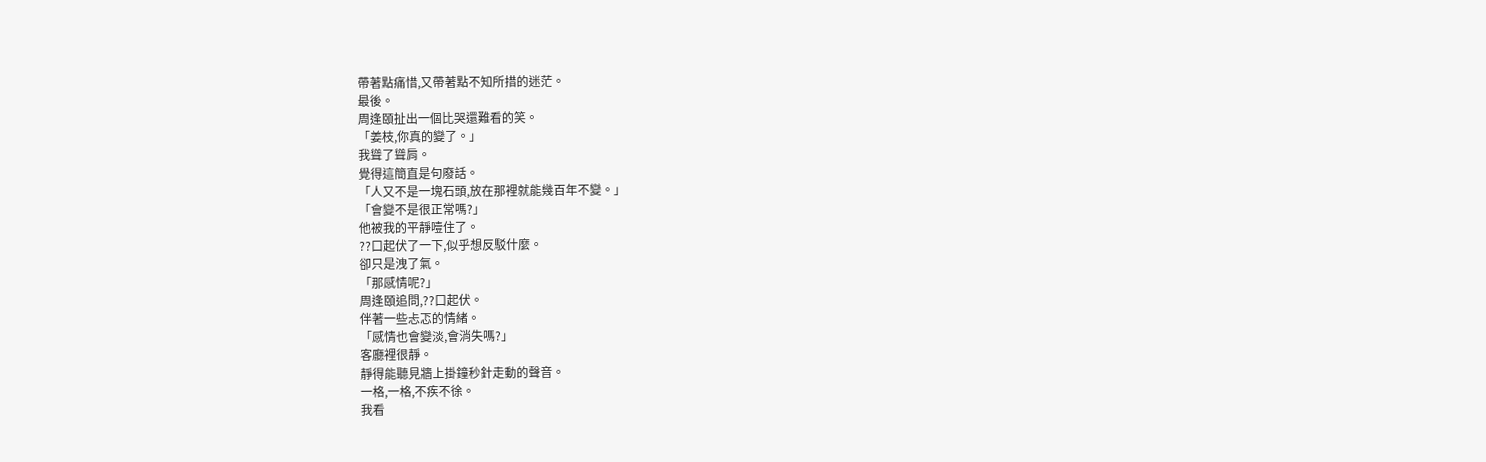帶著點痛惜,又帶著點不知所措的迷茫。
最後。
周逢頤扯出一個比哭還難看的笑。
「姜枝,你真的變了。」
我聳了聳肩。
覺得這簡直是句廢話。
「人又不是一塊石頭,放在那裡就能幾百年不變。」
「會變不是很正常嗎?」
他被我的平靜噎住了。
??口起伏了一下,似乎想反駁什麼。
卻只是洩了氣。
「那感情呢?」
周逢頤追問,??口起伏。
伴著一些忐忑的情緒。
「感情也會變淡,會消失嗎?」
客廳裡很靜。
靜得能聽見牆上掛鐘秒針走動的聲音。
一格,一格,不疾不徐。
我看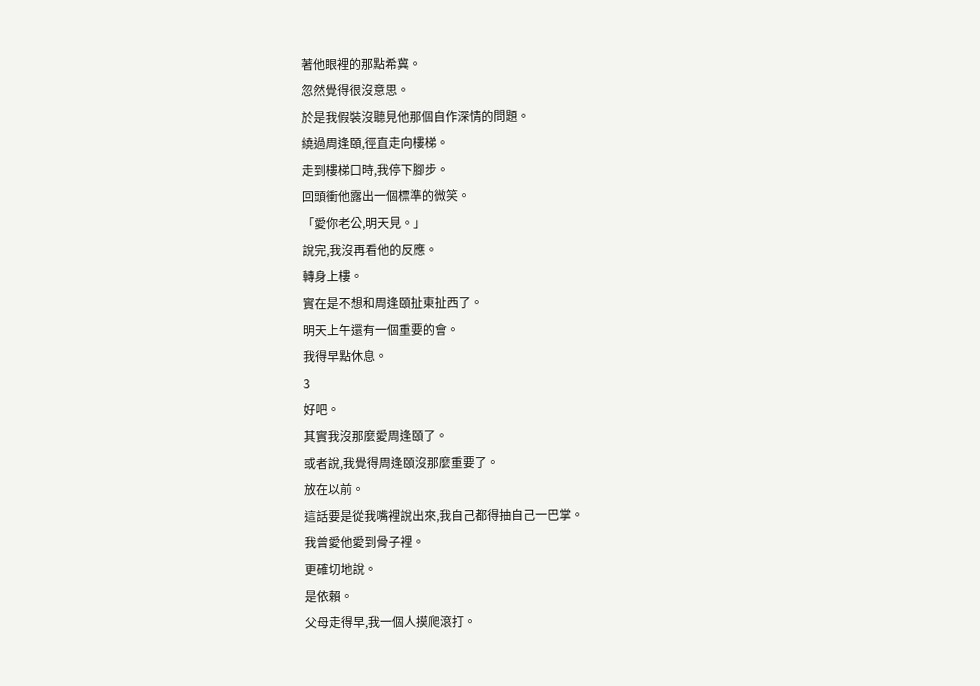著他眼裡的那點希冀。
忽然覺得很沒意思。
於是我假裝沒聽見他那個自作深情的問題。
繞過周逢頤,徑直走向樓梯。
走到樓梯口時,我停下腳步。
回頭衝他露出一個標準的微笑。
「愛你老公,明天見。」
說完,我沒再看他的反應。
轉身上樓。
實在是不想和周逢頤扯東扯西了。
明天上午還有一個重要的會。
我得早點休息。
3
好吧。
其實我沒那麼愛周逢頤了。
或者說,我覺得周逢頤沒那麼重要了。
放在以前。
這話要是從我嘴裡說出來,我自己都得抽自己一巴掌。
我曾愛他愛到骨子裡。
更確切地說。
是依賴。
父母走得早,我一個人摸爬滾打。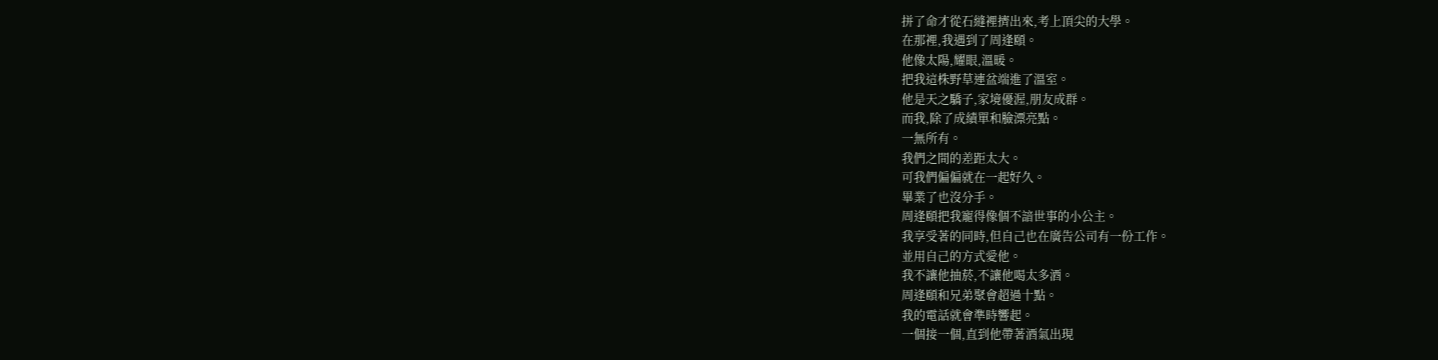拼了命才從石縫裡擠出來,考上頂尖的大學。
在那裡,我遇到了周逢頤。
他像太陽,耀眼,溫暖。
把我這株野草連盆端進了溫室。
他是天之驕子,家境優渥,朋友成群。
而我,除了成績單和臉漂亮點。
一無所有。
我們之間的差距太大。
可我們偏偏就在一起好久。
畢業了也沒分手。
周逢頤把我寵得像個不諳世事的小公主。
我享受著的同時,但自己也在廣告公司有一份工作。
並用自己的方式愛他。
我不讓他抽菸,不讓他喝太多酒。
周逢頤和兄弟聚會超過十點。
我的電話就會準時響起。
一個接一個,直到他帶著酒氣出現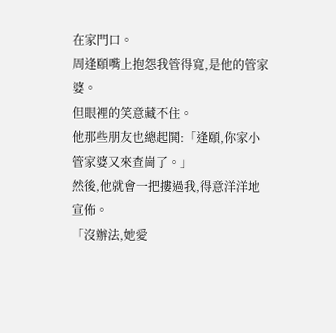在家門口。
周逢頤嘴上抱怨我管得寬,是他的管家婆。
但眼裡的笑意藏不住。
他那些朋友也總起鬨:「逢頤,你家小管家婆又來查崗了。」
然後,他就會一把摟過我,得意洋洋地宣佈。
「沒辦法,她愛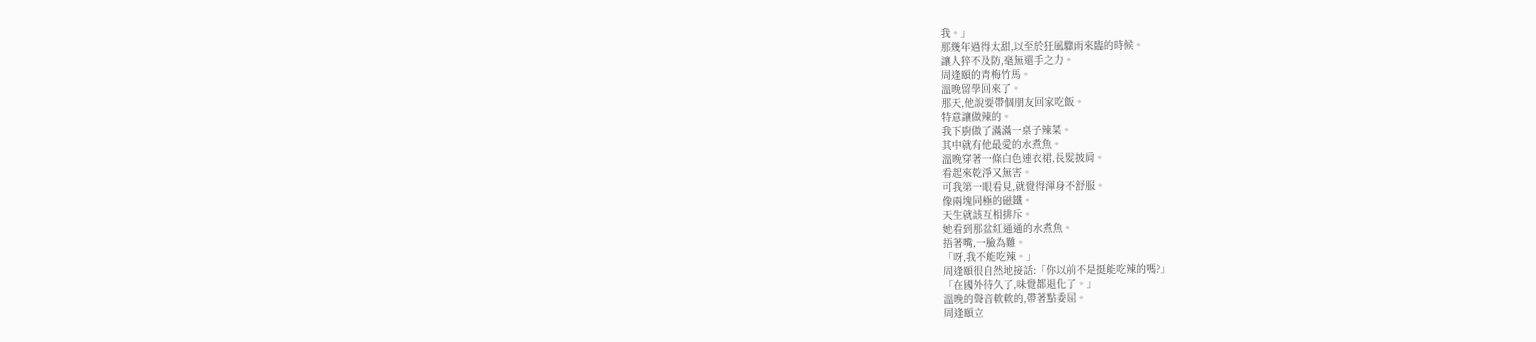我。」
那幾年過得太甜,以至於狂風驟雨來臨的時候。
讓人猝不及防,毫無還手之力。
周逢頤的青梅竹馬。
溫晚留學回來了。
那天,他說要帶個朋友回家吃飯。
特意讓做辣的。
我下廚做了滿滿一桌子辣菜。
其中就有他最愛的水煮魚。
溫晚穿著一條白色連衣裙,長髮披肩。
看起來乾淨又無害。
可我第一眼看見,就覺得渾身不舒服。
像兩塊同極的磁鐵。
天生就該互相排斥。
她看到那盆紅通通的水煮魚。
捂著嘴,一臉為難。
「呀,我不能吃辣。」
周逢頤很自然地接話:「你以前不是挺能吃辣的嗎?」
「在國外待久了,味覺都退化了。」
溫晚的聲音軟軟的,帶著點委屈。
周逢頤立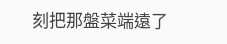刻把那盤菜端遠了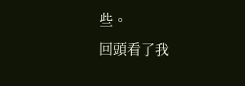些。
回頭看了我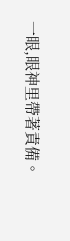一眼,眼神里帶著責備。